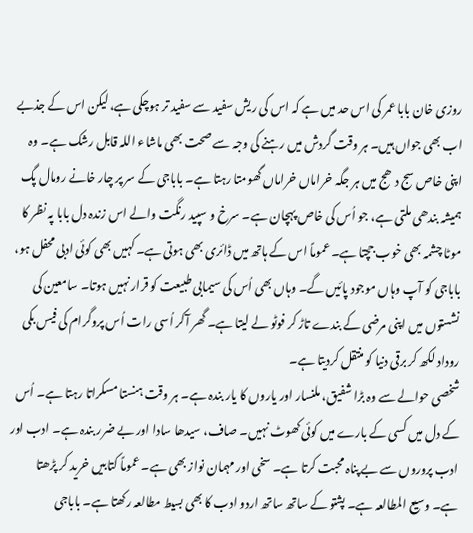روزی خان بابا عمر کی اس حد میں ہے کہ اس کی ریش سفید سے سفید تر ہوچکی ہے، لیکن اس کے جذبے اب بھی جواں ہیں۔ ہر وقت گردش میں رہنے کی وجہ سے صحت بھی ماشاء اللہ قابل رشک ہے۔ وہ اپنی خاص سج دھج میں ہر جگہ خراماں خراماں گھومتا رہتا ہے۔ باباجی کے سر پر چار خانے رومال پگ ہمیشہ بندھی ملتی ہے، جو اُس کی خاص پہچان ہے۔ سرخ و سپید رنگت والے اس زندہ دل بابا پہ نظر کا موٹا چشمہ بھی خوب جچتا ہے۔ عموماً اس کے ہاتھ میں ڈائری بھی ہوتی ہے۔ کہیں بھی کوئی ادبی محفل ہو، باباجی کو آپ وہاں موجود پائیں گے۔ وہاں بھی اُس کی سیمابی طبیعت کو قرار نہیں ہوتا۔ سامعین کی نشستوں میں اپنی مرضی کے بندے تاڑ کر فوٹو لے لیتا ہے۔ گھر آکر اُسی رات اُس پروگرام کی فیس بکی روداد لکھ کر برقی دنیا کو منتقل کردیتا ہے۔
شخصی حوالے سے وہ بڑا شفیق، ملنسار اور یاروں کا یار بندہ ہے۔ ہر وقت ہنستا مسکراتا رہتا ہے۔ اُس کے دل میں کسی کے بارے میں کوئی کھوٹ نہیں۔ صاف، سیدھا سادا اور بے ضرر بندہ ہے۔ ادب اور ادب پروروں سے بے پناہ محبت کرتا ہے۔ سخی اور مہمان نواز بھی ہے۔ عموماً کتابیں خرید کر پڑھتا ہے۔ وسیع المطالعہ ہے۔ پشتو کے ساتھ ساتھ اردو ادب کا بھی بسیط مطالعہ رکھتا ہے۔ باباجی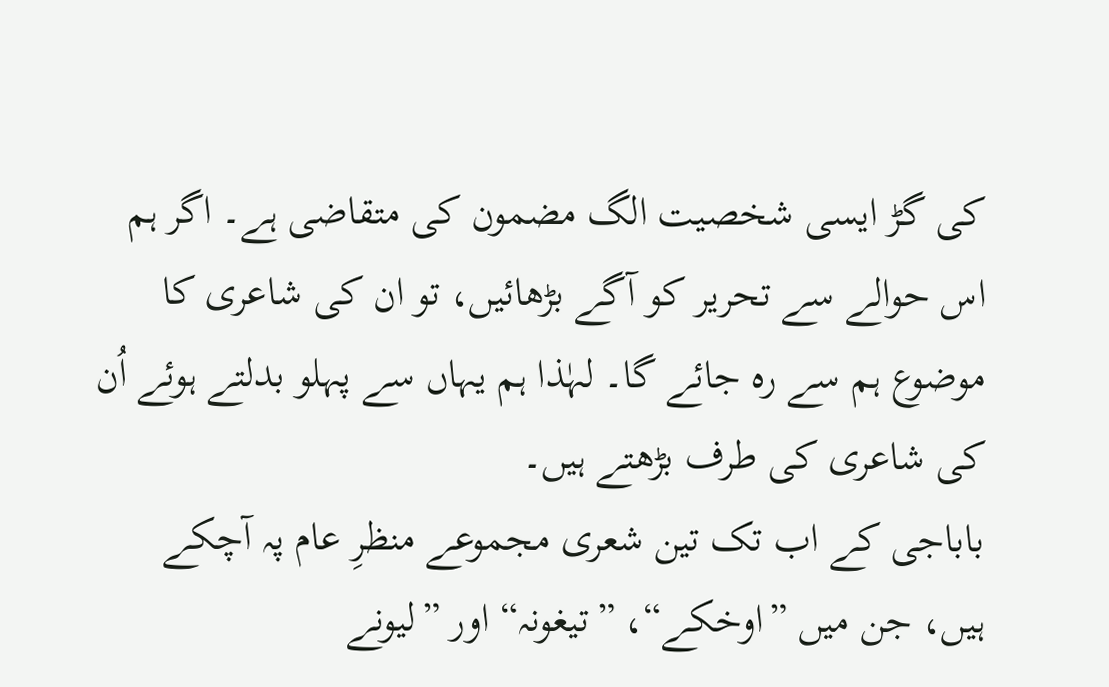کی گڑ ایسی شخصیت الگ مضمون کی متقاضی ہے۔ اگر ہم اس حوالے سے تحریر کو آگے بڑھائیں، تو ان کی شاعری کا موضوع ہم سے رہ جائے گا۔ لہٰذا ہم یہاں سے پہلو بدلتے ہوئے اُن کی شاعری کی طرف بڑھتے ہیں۔
باباجی کے اب تک تین شعری مجموعے منظرِ عام پہ آچکے ہیں، جن میں ”اوخکے“، ”تیغونہ“ اور ”لیونے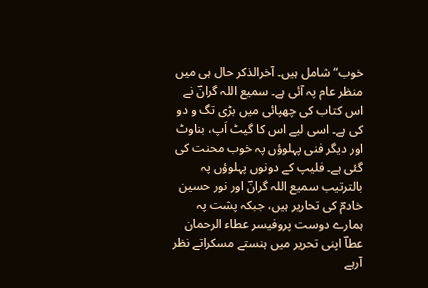خوب“ شامل ہیں۔ آخرالذکر حال ہی میں منظر عام پہ آئی ہے۔ سمیع اللہ گرانؔ نے اس کتاب کی چھپائی میں بڑی تگ و دو کی ہے۔ اسی لیے اس کا گیٹ اَپ، بناوٹ اور دیگر فنی پہلوؤں پہ خوب محنت کی گئی ہے۔ فلیپ کے دونوں پہلوؤں پہ بالترتیب سمیع اللہ گرانؔ اور نور حسین خادمؔ کی تحاریر ہیں، جبکہ پشت پہ ہمارے دوست پروفیسر عطاء الرحمان عطاؔ اپنی تحریر میں ہنستے مسکراتے نظر آرہے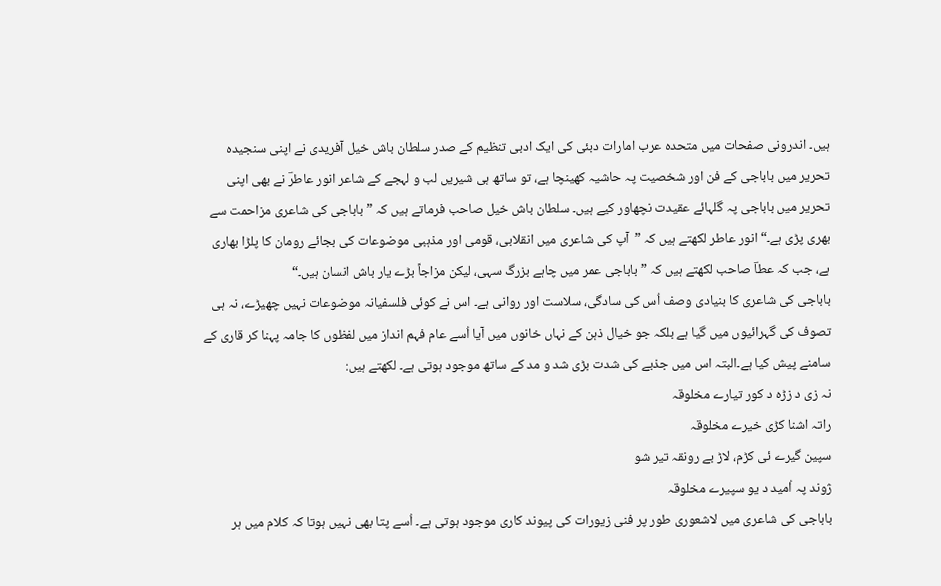ہیں۔ اندرونی صفحات میں متحدہ عرب امارات دبئی کی ایک ادبی تنظیم کے صدر سلطان باش خیل آفریدی نے اپنی سنجیدہ تحریر میں باباجی کے فن اور شخصیت پہ حاشیہ کھینچا ہے، تو ساتھ ہی شیریں لب و لہجے کے شاعر انور عاطرؔ نے بھی اپنی تحریر میں باباجی پہ گلہائے عقیدت نچھاور کیے ہیں۔ سلطان باش خیل صاحب فرماتے ہیں کہ ”باباجی کی شاعری مزاحمت سے بھری پڑی ہے۔“ انور عاطر لکھتے ہیں کہ ”آپ کی شاعری میں انقلابی، قومی اور مذہبی موضوعات کی بجائے رومان کا پلڑا بھاری ہے، جب کہ عطاؔ صاحب لکھتے ہیں کہ ”باباجی عمر میں چاہے بزرگ سہی، لیکن مزاجاً بڑے یار باش انسان ہیں۔“
باباجی کی شاعری کا بنیادی وصف اُس کی سادگی، سلاست اور روانی ہے۔ اس نے کوئی فلسفیانہ موضوعات نہیں چھیڑے، نہ ہی تصوف کی گہرائیوں میں گیا ہے بلکہ جو خیال ذہن کے نہاں خانوں میں آیا اُسے عام فہم انداز میں لفظوں کا جامہ پہنا کر قاری کے سامنے پیش کیا ہے۔البتہ اس میں جذبے کی شدت بڑی شد و مد کے ساتھ موجود ہوتی ہے۔ لکھتے ہیں:
نہ زی د زڑہ د کور تیارے مخلوقہ
راتہ اشنا کڑی خیرے مخلوقہ
سپین گیرے ئی کڑم، لاڑ بے رونقہ تیر شو
ژوند پہ اُمید د یو سپیرے مخلوقہ
باباجی کی شاعری میں لاشعوری طور پر فنی زیورات کی پیوند کاری موجود ہوتی ہے۔ اُسے پتا بھی نہیں ہوتا کہ کلام میں ہر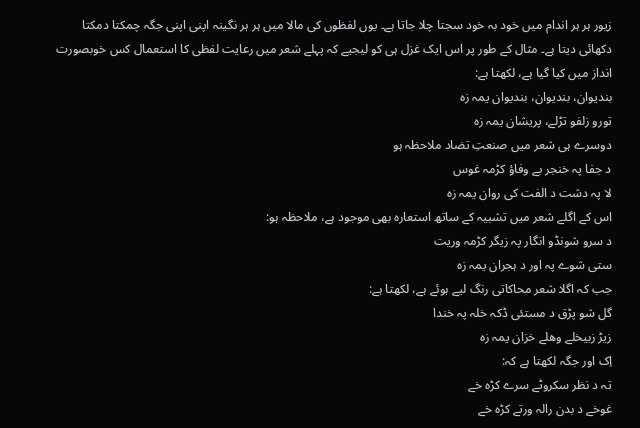زیور ہر ہر اندام میں خود بہ خود سجتا چلا جاتا ہے۔ یوں لفظوں کی مالا میں ہر ہر نگینہ اپنی اپنی جگہ چمکتا دمکتا دکھائی دیتا ہے۔ مثال کے طور پر اس ایک غزل ہی کو لیجیے کہ پہلے شعر میں رعایت لفظی کا استعمال کس خوبصورت انداز میں کیا گیا ہے، لکھتا ہے:
بندیوان، بندیوان، بندیوان یمہ زہ
تورو زلفو تڑلے، پریشان یمہ زہ
دوسرے ہی شعر میں صنعتِ تضاد ملاحظہ ہو
د جفا پہ خنجر بے وفاؤ کڑمہ غوس
لا پہ دشت د الفت کی روان یمہ زہ
اس کے اگلے شعر میں تشبیہ کے ساتھ استعارہ بھی موجود ہے، ملاحظہ ہو:
د سرو شونڈو انگار پہ زیگر کڑمہ وریت
ستی شوے پہ اور د ہجران یمہ زہ
جب کہ اگلا شعر محاکاتی رنگ لیے ہوئے ہے، لکھتا ہے:
گل شو پڑق د مستئی ڈکہ خلہ پہ خندا
زیڑ زبیخلے وھلے خزان یمہ زہ
اِک اور جگہ لکھتا ہے کہ:
تہ د نظر سکروٹے سرے کڑہ خے
غوخے د بدن رالہ ورتے کڑہ خے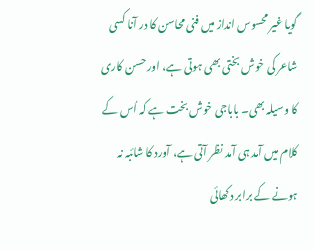گویا غیر محسوس انداز میں فنی محاسن کا در آنا کسی شاعر کی خوش بختی بھی ہوتی ہے، اور حسن کاری کا وسیلہ بھی۔ باباجی خوش بخت ہے کہ اُس کے کلام میں آمد ہی آمد نظر آتی ہے، آورد کا شائبہ نہ ہونے کے برابر دکھائی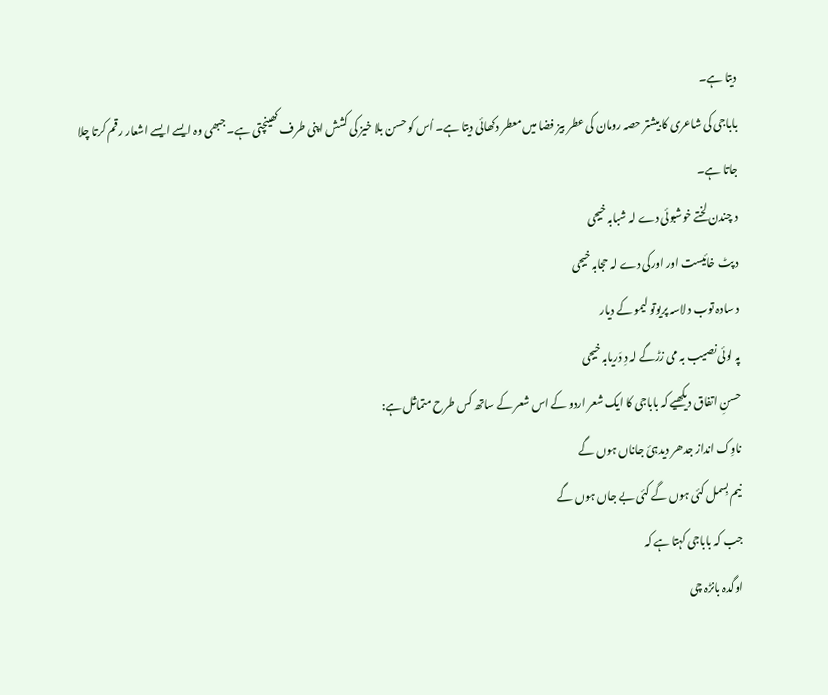دیتا ہے۔
باباجی کی شاعری کا بیشتر حصہ رومان کی عطر بیز فضا میں معطر دکھائی دیتا ہے۔ اُس کو حسن بلا خیز کی کشش اپنی طرف کھینچتی ہے۔ جبھی وہ ایسے ایسے اشعار رقم کرتا چلا جاتا ہے۔
د چندن لختے خوشبوئی دے لہ شبابہ خیجی
د پٹ خائیست اور اورکی دے لہ حجابہ خیجی
د سادہ توب د لاسہ پریوتو لیمو کے دیار
پہ لوئی نصیب بہ می زڑگے لہ دِ دَریابہ خیجی
حسنِ اتفاق دیکھیے کہ باباجی کا ایک شعر اردو کے اس شعر کے ساتھ کس طرح متماثل ہے:
ناوِک انداز جدھر دیدہئ جاناں ہوں گے
نیم بِسمل کئی ہوں گے کئی بے جاں ہوں گے
جب کہ باباجی کہتا ہے کہ
اوگدہ بانڑہ چی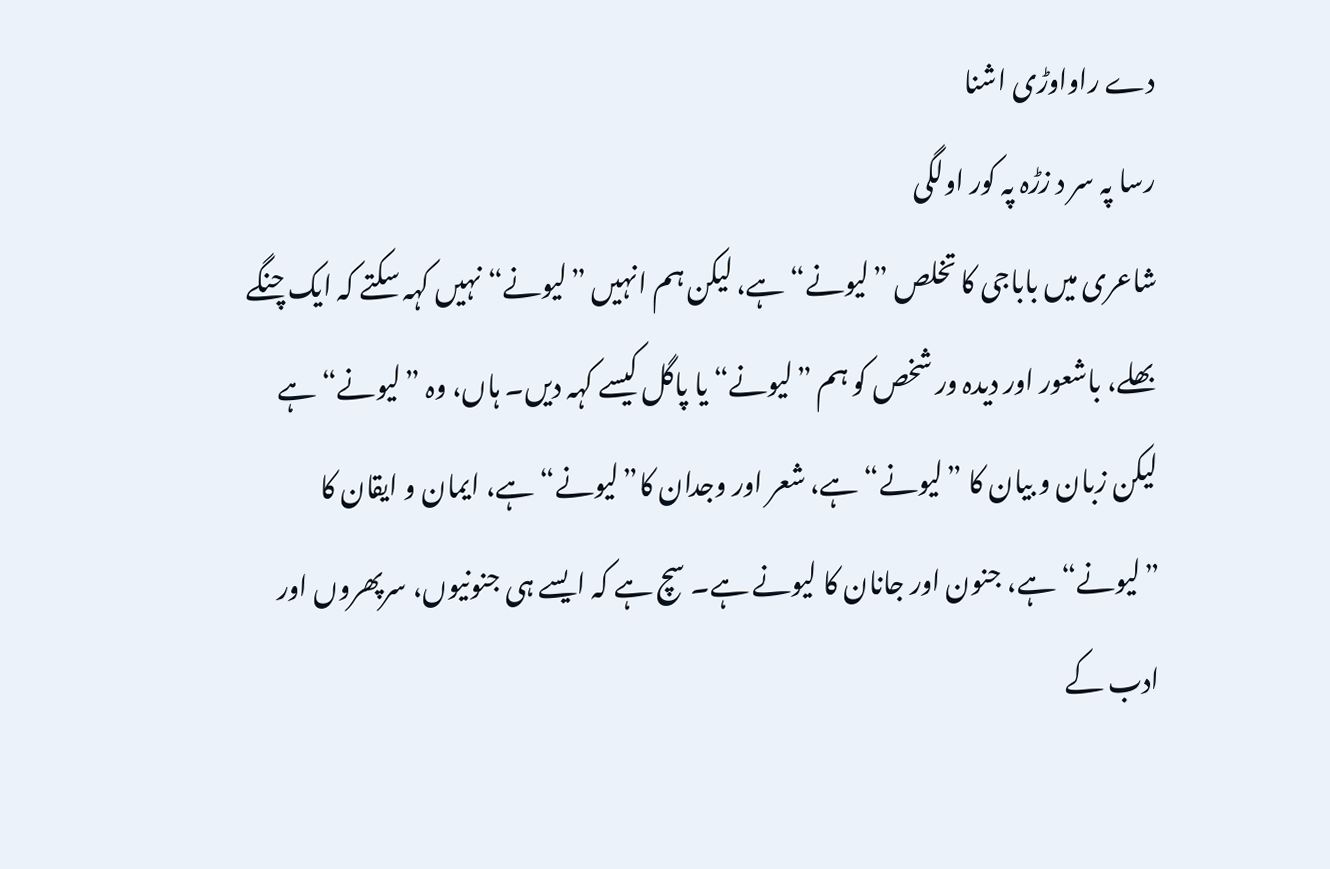دے راواوڑی اشنا
رسا پہ سر د زڑہ پہ کور اولگی
شاعری میں باباجی کا تخلص ”لیونے“ ہے، لیکن ہم انہیں ”لیونے“ نہیں کہہ سکتے کہ ایک چنگے بھلے، باشعور اور دیدہ ور شخص کو ہم ”لیونے“ یا پاگل کیسے کہہ دیں۔ ہاں، وہ ”لیونے“ ہے لیکن زبان و بیان کا ”لیونے“ ہے، شعر اور وجدان کا”لیونے“ ہے، ایمان و ایقان کا ”لیونے“ ہے، جنون اور جانان کا لیونے ہے۔ سچ ہے کہ ایسے ہی جنونیوں، سرپھروں اور ادب کے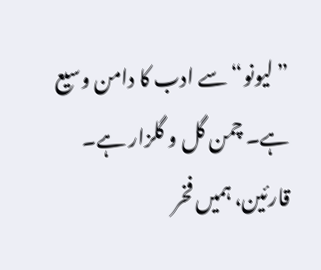”لیونو“ سے ادب کا دامن وسیع ہے۔ چمن گل و گلزار ہے۔
قارئین، ہمیں فخر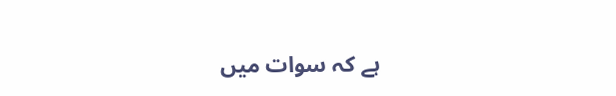ہے کہ سوات میں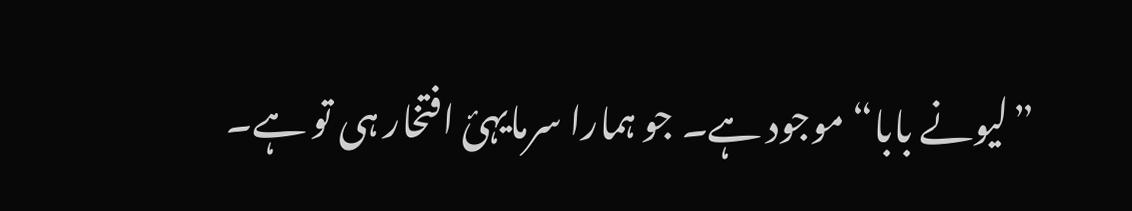”لیونے بابا“ موجود ہے۔ جو ہمارا سرمایہئ افتخار ہی تو ہے۔